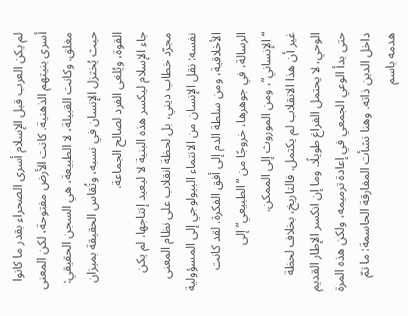لم يكن العرب قبل الإسلام أسرى الصحراء بقدر ما كانوا أسرى بنيتهم الذهنية. كانت الأرض مفتوحة، لكن المعنى مغلق. وكانت القبيلة، لا الطبيعة، هي السجن الحقيقي: حيث يُختزل الإنسان في نسبه، وتُقاس الحقيقة بميزان القوة، ويُلغى الفرد لصالح الجماعة.
جاء الإسلام ليكسر هذه البنية لا ليعيد إنتاجها. لم يكن مجرّد خطاب ديني، بل لحظة انقلاب على نظام المعنى نفسه: نقل الإنسان من الانتماء البيولوجي إلى المسؤولية الأخلاقية، ومن سلطة الدم إلى أفق الفكرة. لقد كانت الرسالة، في جوهرها، خروجًا من “الطبيعي” إلى “الإنساني”، ومن الموروث إلى الممكن.
غير أن هذا الانقلاب لم يكتمل. فالتاريخ، بخلاف لحظة الوحي، لا يحتمل الفراغ طويلًا. وما إن انكسر الإطار القديم حتى بدأ الوعي الجمعي في إعادة ترميمه، ولكن هذه المرة داخل الدين ذاته. وهنا نشأت المفارقة الحاسمة: ما تمّ هدمه باسم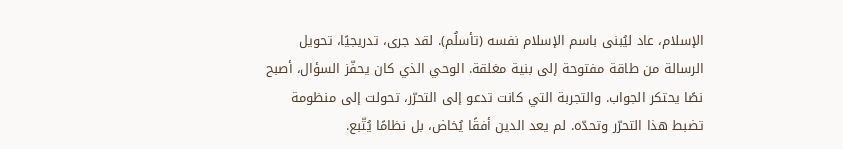الإسلام، عاد ليُبنى باسم الإسلام نفسه (تأسلُم). لقد جرى، تدريجيًا، تحويل الرسالة من طاقة مفتوحة إلى بنية مغلقة. الوحي الذي كان يحفّز السؤال، أصبح نصًا يحتكر الجواب. والتجربة التي كانت تدعو إلى التحرّر، تحولت إلى منظومة تضبط هذا التحرّر وتحدّه. لم يعد الدين أفقًا يُخاض، بل نظامًا يُتّبع.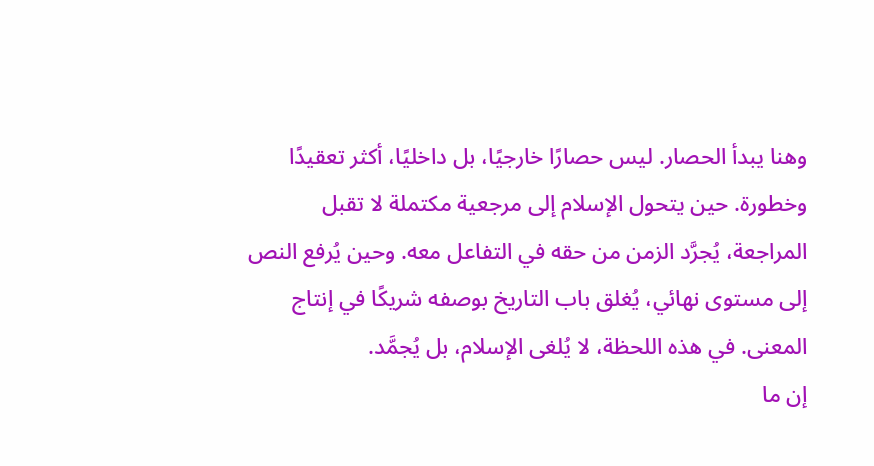وهنا يبدأ الحصار. ليس حصارًا خارجيًا، بل داخليًا، أكثر تعقيدًا وخطورة. حين يتحول الإسلام إلى مرجعية مكتملة لا تقبل المراجعة، يُجرَّد الزمن من حقه في التفاعل معه. وحين يُرفع النص إلى مستوى نهائي، يُغلق باب التاريخ بوصفه شريكًا في إنتاج المعنى. في هذه اللحظة، لا يُلغى الإسلام، بل يُجمَّد.
إن ما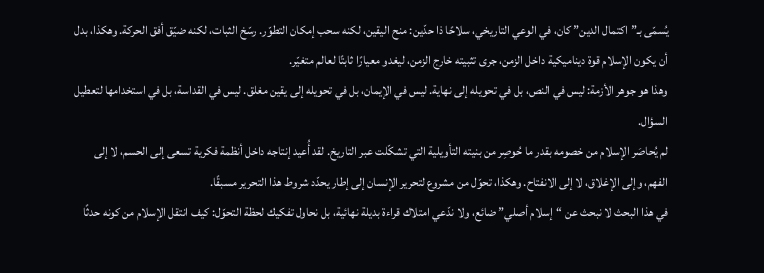يُسمّى بـ”اكتمال الدين” كان، في الوعي التاريخي، سلاحًا ذا حدّين: منح اليقين، لكنه سحب إمكان التطوّر. رسّخ الثبات، لكنه ضيّق أفق الحركة. وهكذا، بدل أن يكون الإسلام قوة ديناميكية داخل الزمن، جرى تثبيته خارج الزمن، ليغدو معيارًا ثابتًا لعالم متغيّر.
وهذا هو جوهر الأزمة: ليس في النص، بل في تحويله إلى نهاية. ليس في الإيمان، بل في تحويله إلى يقين مغلق. ليس في القداسة، بل في استخدامها لتعطيل السؤال.
لم يُحاصَر الإسلام من خصومه بقدر ما حُوصِر من بنيته التأويلية التي تشكّلت عبر التاريخ. لقد أُعيد إنتاجه داخل أنظمة فكرية تسعى إلى الحسم، لا إلى الفهم، وإلى الإغلاق، لا إلى الانفتاح. وهكذا، تحوّل من مشروع لتحرير الإنسان إلى إطار يحدّد شروط هذا التحرير مسبقًا.
في هذا البحث لا نبحث عن “إسلام أصلي” ضائع، ولا ندّعي امتلاك قراءة بديلة نهائية، بل نحاول تفكيك لحظة التحوّل: كيف انتقل الإسلام من كونه حدثًا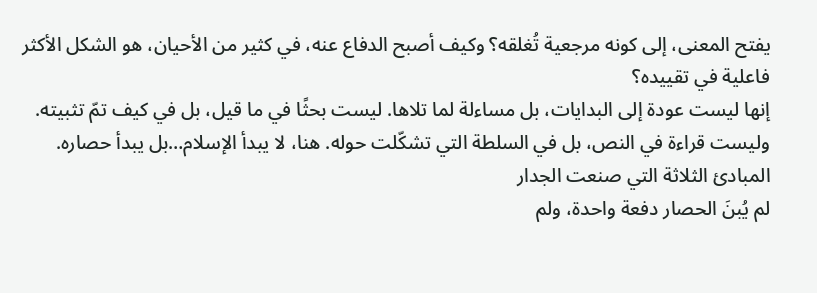يفتح المعنى، إلى كونه مرجعية تُغلقه؟ وكيف أصبح الدفاع عنه، في كثير من الأحيان، هو الشكل الأكثر فاعلية في تقييده؟
إنها ليست عودة إلى البدايات، بل مساءلة لما تلاها. ليست بحثًا في ما قيل، بل في كيف تمّ تثبيته. وليست قراءة في النص، بل في السلطة التي تشكّلت حوله. هنا، لا يبدأ الإسلام…بل يبدأ حصاره.
المبادئ الثلاثة التي صنعت الجدار
لم يُبنَ الحصار دفعة واحدة، ولم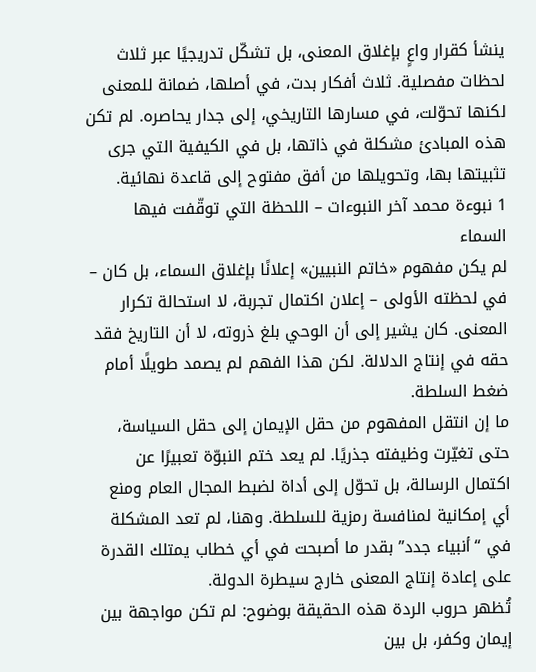ينشأ كقرار واعٍ بإغلاق المعنى، بل تشكّل تدريجيًا عبر ثلاث لحظات مفصلية. ثلاث أفكار بدت، في أصلها، ضمانة للمعنى لكنها تحوّلت، في مسارها التاريخي، إلى جدار يحاصره. لم تكن هذه المبادئ مشكلة في ذاتها، بل في الكيفية التي جرى تثبيتها بها، وتحويلها من أفق مفتوح إلى قاعدة نهائية.
1 نبوءة محمد آخر النبوءات – اللحظة التي توقّفت فيها السماء
لم يكن مفهوم «خاتم النبيين» إعلانًا بإغلاق السماء، بل كان – في لحظته الأولى – إعلان اكتمال تجربة، لا استحالة تكرار المعنى. كان يشير إلى أن الوحي بلغ ذروته، لا أن التاريخ فقد حقه في إنتاج الدلالة. لكن هذا الفهم لم يصمد طويلًا أمام ضغط السلطة.
ما إن انتقل المفهوم من حقل الإيمان إلى حقل السياسة، حتى تغيّرت وظيفته جذريًا. لم يعد ختم النبوّة تعبيرًا عن اكتمال الرسالة، بل تحوّل إلى أداة لضبط المجال العام ومنع أي إمكانية لمنافسة رمزية للسلطة. وهنا، لم تعد المشكلة في “أنبياء جدد” بقدر ما أصبحت في أي خطاب يمتلك القدرة على إعادة إنتاج المعنى خارج سيطرة الدولة.
تُظهر حروب الردة هذه الحقيقة بوضوح: لم تكن مواجهة بين إيمان وكفر، بل بين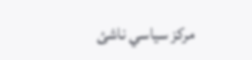مركز سياسي ناشئ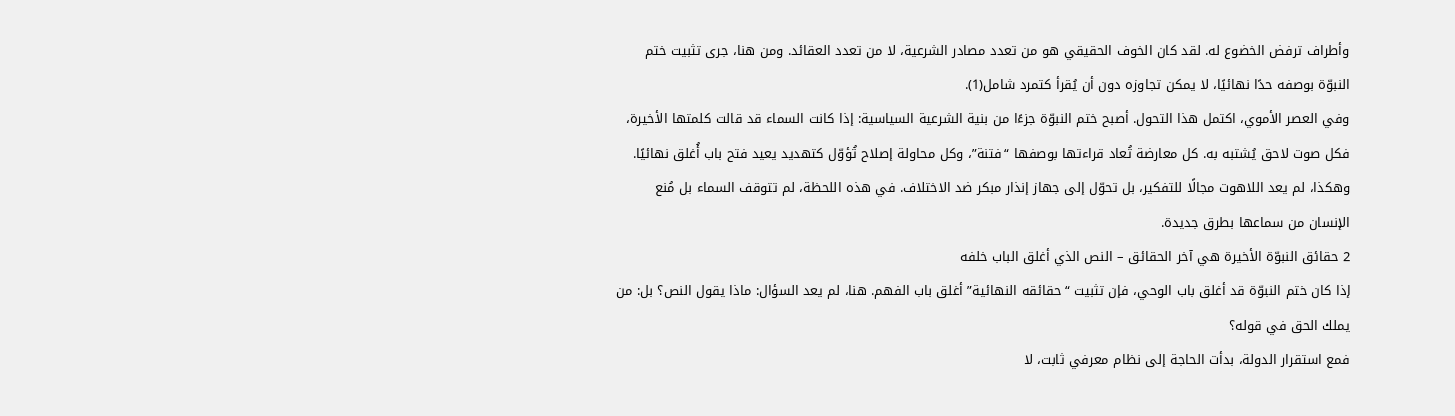وأطراف ترفض الخضوع له. لقد كان الخوف الحقيقي هو من تعدد مصادر الشرعية، لا من تعدد العقائد. ومن هنا، جرى تثبيت ختم النبوّة بوصفه حدًا نهائيًا، لا يمكن تجاوزه دون أن يُقرأ كتمرد شامل(1).
وفي العصر الأموي، اكتمل هذا التحول. أصبح ختم النبوّة جزءًا من بنية الشرعية السياسية: إذا كانت السماء قد قالت كلمتها الأخيرة، فكل صوت لاحق يُشتبه به. كل معارضة تُعاد قراءتها بوصفها “فتنة”، وكل محاولة إصلاح تُؤوّل كتهديد يعيد فتح باب أُغلق نهائيًا. وهكذا، لم يعد اللاهوت مجالًا للتفكير، بل تحوّل إلى جهاز إنذار مبكر ضد الاختلاف. في هذه اللحظة، لم تتوقف السماء بل مُنع الإنسان من سماعها بطرق جديدة.
2 حقائق النبوّة الأخيرة هي آخر الحقائق – النص الذي أغلق الباب خلفه
إذا كان ختم النبوّة قد أغلق باب الوحي، فإن تثبيت “حقائقه النهائية” أغلق باب الفهم. هنا، لم يعد السؤال: ماذا يقول النص؟ بل: من يملك الحق في قوله؟
فمع استقرار الدولة، بدأت الحاجة إلى نظام معرفي ثابت، لا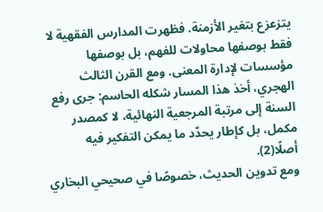يتزعزع بتغير الأزمنة. فظهرت المدارس الفقهية لا فقط بوصفها محاولات للفهم، بل بوصفها مؤسسات لإدارة المعنى. ومع القرن الثالث الهجري، أخذ هذا المسار شكله الحاسم: جرى رفع السنة إلى مرتبة المرجعية النهائية، لا كمصدر مكمل، بل كإطار يحدّد ما يمكن التفكير فيه أصلًا(2).
ومع تدوين الحديث، خصوصًا في صحيحي البخاري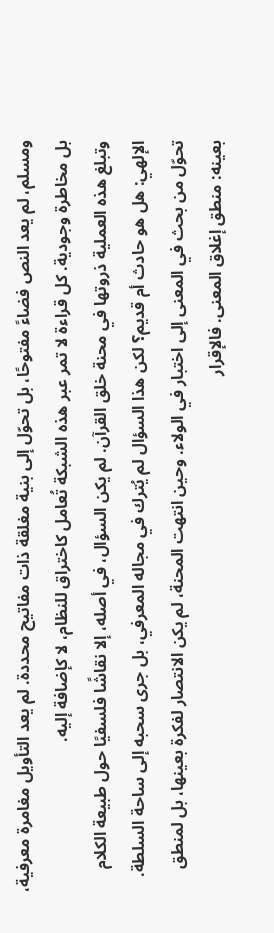ومسلم، لم يعد النص فضاءً مفتوحًا، بل تحوّل إلى بنية مغلقة ذات مفاتيح محددة. لم يعد التأويل مغامرة معرفية، بل مخاطرة وجودية. كل قراءة لا تمر عبر هذه الشبكة تُعامل كاختراق للنظام، لا كإضافة إليه.
وتبلغ هذه العملية ذروتها في محنة خلق القرآن. لم يكن السؤال، في أصله، إلا نقاشًا فلسفيًا حول طبيعة الكلام الإلهي: هل هو حادث أم قديم؟ لكن هذا السؤال لم يُترك في مجاله المعرفي، بل جرى سحبه إلى ساحة السلطة. تحوّل من بحث في المعنى إلى اختبار في الولاء. وحين انتهت المحنة، لم يكن الانتصار لفكرة بعينها، بل لمنطق بعينه: منطق إغلاق المعنى. فالإقرار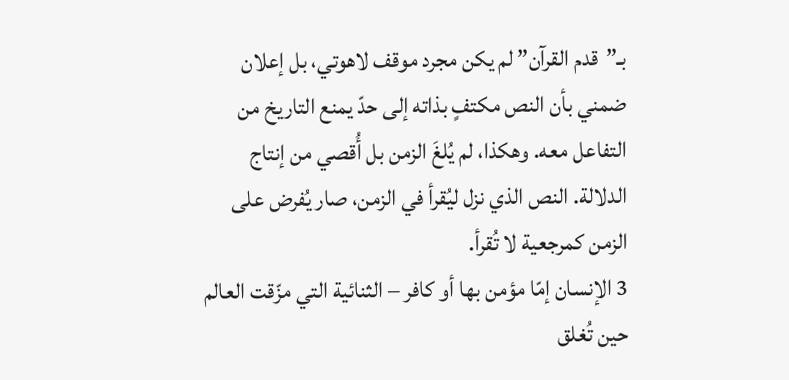بـ”قدم القرآن” لم يكن مجرد موقف لاهوتي، بل إعلان ضمني بأن النص مكتفٍ بذاته إلى حدّ يمنع التاريخ من التفاعل معه. وهكذا، لم يُلغَ الزمن بل أُقصي من إنتاج الدلالة. النص الذي نزل ليُقرأ في الزمن، صار يُفرض على الزمن كمرجعية لا تُقرأ.
3 الإنسان إمّا مؤمن بها أو كافر – الثنائية التي مزّقت العالم
حين تُغلق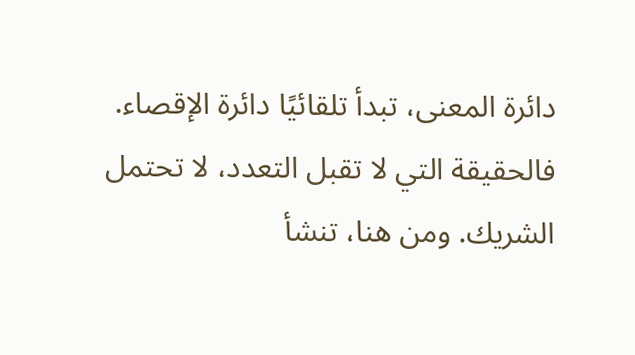دائرة المعنى، تبدأ تلقائيًا دائرة الإقصاء. فالحقيقة التي لا تقبل التعدد، لا تحتمل الشريك. ومن هنا، تنشأ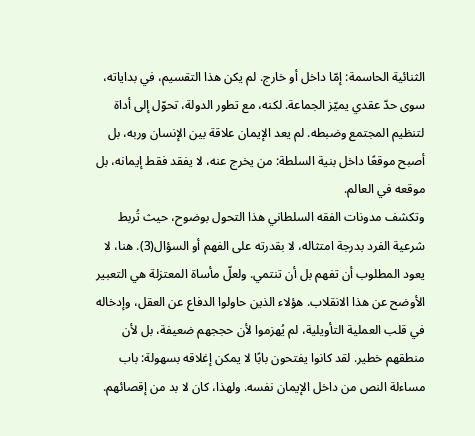الثنائية الحاسمة: إمّا داخل أو خارج. لم يكن هذا التقسيم، في بداياته، سوى حدّ عقدي يميّز الجماعة. لكنه، مع تطور الدولة، تحوّل إلى أداة لتنظيم المجتمع وضبطه. لم يعد الإيمان علاقة بين الإنسان وربه، بل أصبح موقعًا داخل بنية السلطة: من يخرج عنه، لا يفقد فقط إيمانه، بل موقعه في العالم.
وتكشف مدونات الفقه السلطاني هذا التحول بوضوح، حيث تُربط شرعية الفرد بدرجة امتثاله، لا بقدرته على الفهم أو السؤال(3). هنا، لا يعود المطلوب أن تفهم بل أن تنتمي. ولعلّ مأساة المعتزلة هي التعبير الأوضح عن هذا الانقلاب. هؤلاء الذين حاولوا الدفاع عن العقل، وإدخاله في قلب العملية التأويلية، لم يُهزموا لأن حججهم ضعيفة، بل لأن منطقهم خطير. لقد كانوا يفتحون بابًا لا يمكن إغلاقه بسهولة: باب مساءلة النص من داخل الإيمان نفسه. ولهذا، كان لا بد من إقصائهم.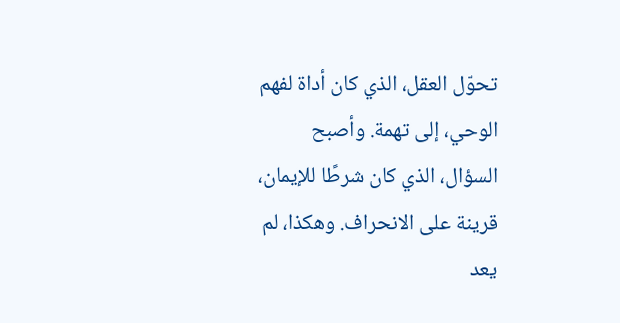تحوّل العقل، الذي كان أداة لفهم الوحي، إلى تهمة. وأصبح السؤال، الذي كان شرطًا للإيمان، قرينة على الانحراف. وهكذا، لم يعد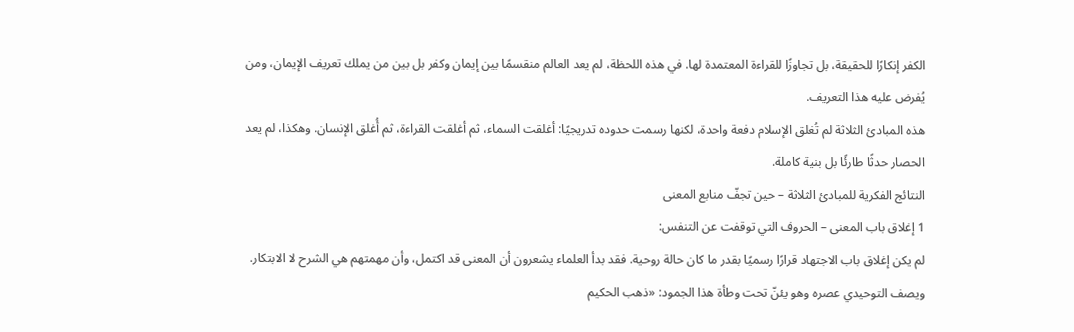الكفر إنكارًا للحقيقة، بل تجاوزًا للقراءة المعتمدة لها. في هذه اللحظة، لم يعد العالم منقسمًا بين إيمان وكفر بل بين من يملك تعريف الإيمان، ومن يُفرض عليه هذا التعريف.
هذه المبادئ الثلاثة لم تُغلق الإسلام دفعة واحدة، لكنها رسمت حدوده تدريجيًا: أغلقت السماء، ثم أغلقت القراءة، ثم أُغلق الإنسان. وهكذا، لم يعد الحصار حدثًا طارئًا بل بنية كاملة.
النتائج الفكرية للمبادئ الثلاثة – حين تجفّ منابع المعنى
1 إغلاق باب المعنى – الحروف التي توقفت عن التنفس:
لم يكن إغلاق باب الاجتهاد قرارًا رسميًا بقدر ما كان حالة روحية. فقد بدأ العلماء يشعرون أن المعنى قد اكتمل، وأن مهمتهم هي الشرح لا الابتكار. ويصف التوحيدي عصره وهو يئنّ تحت وطأة هذا الجمود: «ذهب الحكيم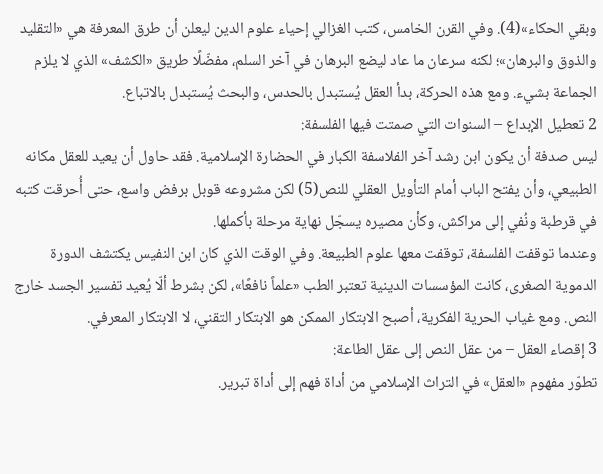وبقي الحكاء»(4). وفي القرن الخامس، كتب الغزالي إحياء علوم الدين ليعلن أن طرق المعرفة هي «التقليد والذوق والبرهان»؛ لكنه سرعان ما عاد ليضع البرهان في آخر السلم، مفضّلًا طريق «الكشف» الذي لا يلزم الجماعة بشيء. ومع هذه الحركة، بدأ العقل يُستبدل بالحدس، والبحث يُستبدل بالاتباع.
2 تعطيل الإبداع – السنوات التي صمتت فيها الفلسفة:
ليس صدفة أن يكون ابن رشد آخر الفلاسفة الكبار في الحضارة الإسلامية. فقد حاول أن يعيد للعقل مكانه الطبيعي، وأن يفتح الباب أمام التأويل العقلي للنص(5) لكن مشروعه قوبل برفض واسع، حتى أُحرقت كتبه في قرطبة ونُفي إلى مراكش، وكأن مصيره يسجّل نهاية مرحلة بأكملها.
وعندما توقفت الفلسفة، توقفت معها علوم الطبيعة. وفي الوقت الذي كان ابن النفيس يكتشف الدورة الدموية الصغرى، كانت المؤسسات الدينية تعتبر الطب «علماً نافعًا»، لكن بشرط ألّا يُعيد تفسير الجسد خارج النص. ومع غياب الحرية الفكرية، أصبح الابتكار الممكن هو الابتكار التقني، لا الابتكار المعرفي.
3 إقصاء العقل – من عقل النص إلى عقل الطاعة:
تطوّر مفهوم «العقل» في التراث الإسلامي من أداة فهم إلى أداة تبرير.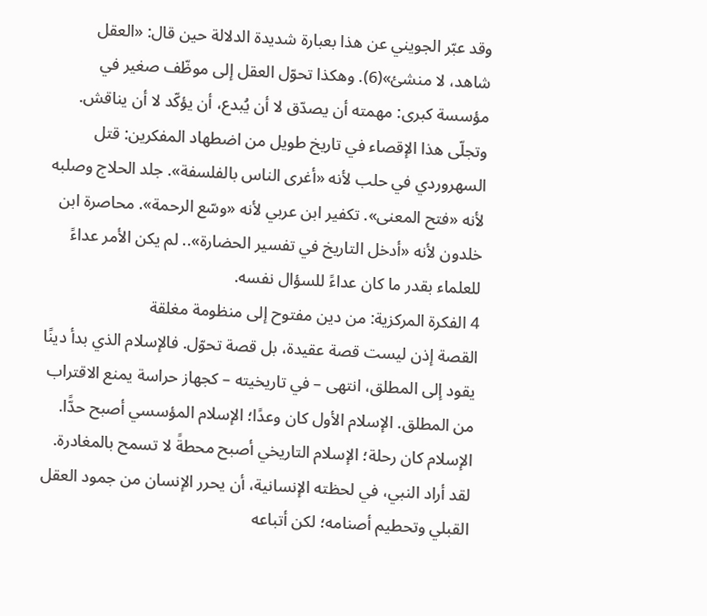وقد عبّر الجويني عن هذا بعبارة شديدة الدلالة حين قال: «العقل شاهد، لا منشئ»(6). وهكذا تحوّل العقل إلى موظّف صغير في مؤسسة كبرى: مهمته أن يصدّق لا أن يُبدع، أن يؤكّد لا أن يناقش. وتجلّى هذا الإقصاء في تاريخ طويل من اضطهاد المفكرين: قتل السهروردي في حلب لأنه «أغرى الناس بالفلسفة». جلد الحلاج وصلبه لأنه «فتح المعنى». تكفير ابن عربي لأنه «وسّع الرحمة». محاصرة ابن خلدون لأنه «أدخل التاريخ في تفسير الحضارة».. لم يكن الأمر عداءً للعلماء بقدر ما كان عداءً للسؤال نفسه.
4 الفكرة المركزية: من دين مفتوح إلى منظومة مغلقة
القصة إذن ليست قصة عقيدة، بل قصة تحوّل. فالإسلام الذي بدأ دينًا يقود إلى المطلق، انتهى – في تاريخيته – كجهاز حراسة يمنع الاقتراب من المطلق. الإسلام الأول كان وعدًا؛ الإسلام المؤسسي أصبح حدًّا. الإسلام كان رحلة؛ الإسلام التاريخي أصبح محطةً لا تسمح بالمغادرة.
لقد أراد النبي، في لحظته الإنسانية، أن يحرر الإنسان من جمود العقل القبلي وتحطيم أصنامه؛ لكن أتباعه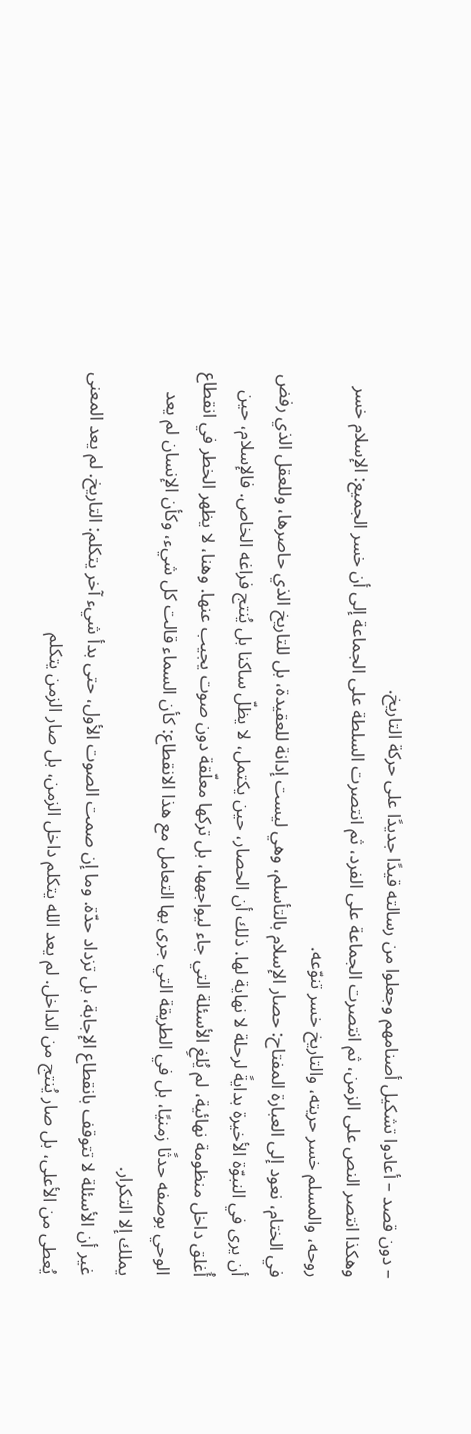– دون قصد – أعادوا تشكيل أصنامهم وجعلوا من رسالته قيدًا جديدًا على حركة التاريخ.
وهكذا انتصر النص على الزمن، ثم انتصرت الجماعة على الفرد، ثم انتصرت السلطة على الجماعة إلى أن خسر الجميع: الإسلام خسر روحه، والمسلم خسر حريته، والتاريخ خسر تنوّعه.
في الختام، نعود إلى العبارة المفتاح: حصار الإسلام بالتأسلم، وهي ليست إدانة للعقيدة، بل للتاريخ الذي حاصرها، وللعقل الذي رفض أن يرى في النبوّة الأخيرة بدايةً لرحلة لا نهاية لها. ذلك أن الحصار، حين يكتمل، لا يظلّ ساكنا بل يُنتج فراغه الخاص. فالإسلام، حين أُغلق داخل منظومة نهائية، لم يُلغِ الأسئلة التي جاء ليواجهها، بل تركها معلّقة دون صوت يجيب عنها. وهنا، لا يظهر الخطر في انقطاع الوحي بوصفه حدثًا زمنيًا، بل في الطريقة التي جرى بها التعامل مع هذا الانقطاع: كأن السماء قالت كل شيء، وكأن الإنسان لم يعد يملك إلا التكرار.
غير أن الأسئلة لا تتوقف بانقطاع الإجابة، بل تزداد حدّة. وما إن صمت الصوت الأول، حتى بدأ شيء آخر يتكلم: التاريخ. لم يعد المعنى يُعطى من الأعلى، بل صار يُنتج من الداخل. لم يعد الله يتكلم داخل الزمن، بل صار الزمن يتكلم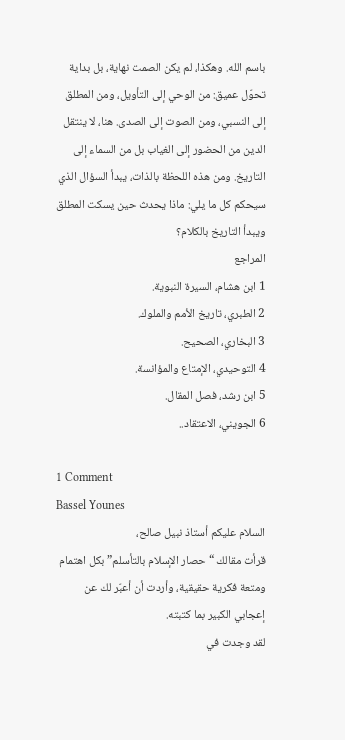باسم الله. وهكذا، لم يكن الصمت نهاية، بل بداية تحوّل عميق: من الوحي إلى التأويل، ومن المطلق إلى النسبي، ومن الصوت إلى الصدى. هنا، لا ينتقل الدين من الحضور إلى الغياب بل من السماء إلى التاريخ. ومن هذه اللحظة بالذات، يبدأ السؤال الذي سيحكم كل ما يلي: ماذا يحدث حين يسكت المطلق ويبدأ التاريخ بالكلام؟
المراجع
1 ابن هشام، السيرة النبوية.
2 الطبري، تاريخ الأمم والملوك.
3 البخاري، الصحيح.
4 التوحيدي، الإمتاع والمؤانسة.
5 ابن رشد، فصل المقال.
6 الجويني، الاعتقاد..

1 Comment
Bassel Younes
السلام عليكم أستاذ نبيل صالح،
قرأت مقالك “حصار الإسلام بالتأسلم” بكل اهتمام ومتعة فكرية حقيقية، وأردت أن أعبّر لك عن إعجابي الكبير بما كتبته.
لقد وجدت في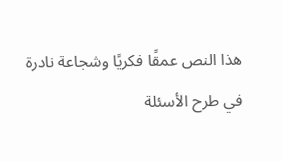هذا النص عمقًا فكريًا وشجاعة نادرة في طرح الأسئلة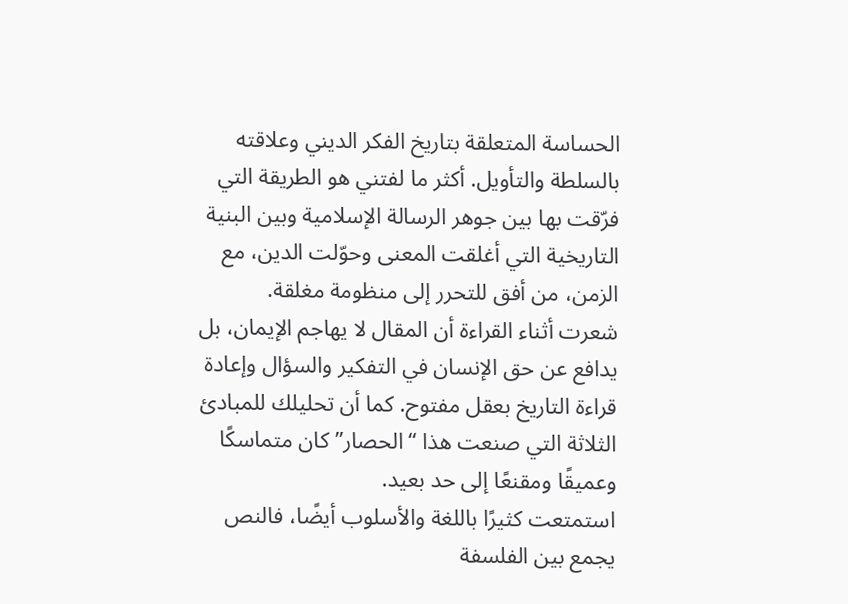الحساسة المتعلقة بتاريخ الفكر الديني وعلاقته بالسلطة والتأويل. أكثر ما لفتني هو الطريقة التي فرّقت بها بين جوهر الرسالة الإسلامية وبين البنية التاريخية التي أغلقت المعنى وحوّلت الدين، مع الزمن، من أفق للتحرر إلى منظومة مغلقة.
شعرت أثناء القراءة أن المقال لا يهاجم الإيمان، بل يدافع عن حق الإنسان في التفكير والسؤال وإعادة قراءة التاريخ بعقل مفتوح. كما أن تحليلك للمبادئ الثلاثة التي صنعت هذا “الحصار” كان متماسكًا وعميقًا ومقنعًا إلى حد بعيد.
استمتعت كثيرًا باللغة والأسلوب أيضًا، فالنص يجمع بين الفلسفة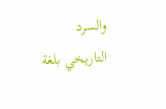والسرد التاريخي بلغة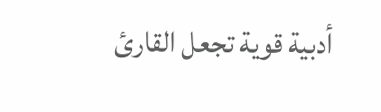أدبية قوية تجعل القارئ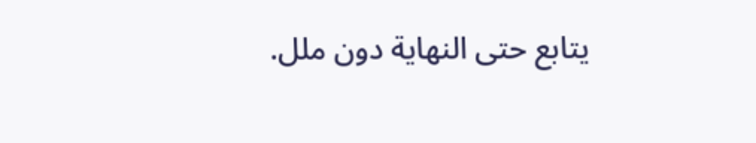يتابع حتى النهاية دون ملل.